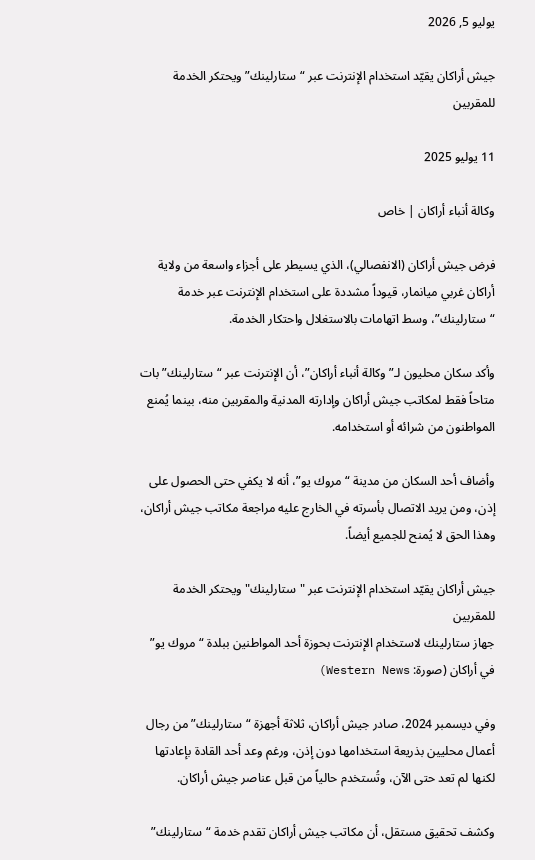يوليو 5, 2026

جيش أراكان يقيّد استخدام الإنترنت عبر “ستارلينك” ويحتكر الخدمة للمقربين

11 يوليو 2025

وكالة أنباء أراكان | خاص

فرض جيش أراكان (الانفصالي)، الذي يسيطر على أجزاء واسعة من ولاية أراكان غربي ميانمار، قيوداً مشددة على استخدام الإنترنت عبر خدمة “ستارلينك”، وسط اتهامات بالاستغلال واحتكار الخدمة.

وأكد سكان محليون لـ”وكالة أنباء أراكان”، أن الإنترنت عبر “ستارلينك” بات متاحاً فقط لمكاتب جيش أراكان وإدارته المدنية والمقربين منه، بينما يُمنع المواطنون من شرائه أو استخدامه.

وأضاف أحد السكان من مدينة “مروك يو”، أنه لا يكفي حتى الحصول على إذن، ومن يريد الاتصال بأسرته في الخارج عليه مراجعة مكاتب جيش أراكان، وهذا الحق لا يُمنح للجميع أيضاً.

جيش أراكان يقيّد استخدام الإنترنت عبر "ستارلينك" ويحتكر الخدمة للمقربين
جهاز ستارلينك لاستخدام الإنترنت بحوزة أحد المواطنين ببلدة “مروك يو” في أراكان (صورة: Western News)

وفي ديسمبر 2024، صادر جيش أراكان، ثلاثة أجهزة “ستارلينك” من رجال أعمال محليين بذريعة استخدامها دون إذن، ورغم وعد أحد القادة بإعادتها لكنها لم تعد حتى الآن، وتُستخدم حالياً من قبل عناصر جيش أراكان.

وكشف تحقيق مستقل، أن مكاتب جيش أراكان تقدم خدمة “ستارلينك”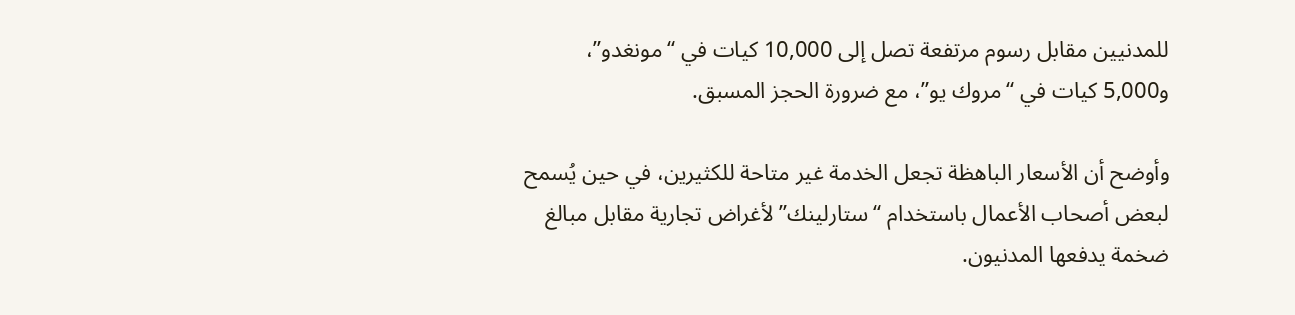للمدنيين مقابل رسوم مرتفعة تصل إلى 10,000 كيات في “مونغدو”، و5,000 كيات في “مروك يو”، مع ضرورة الحجز المسبق.

وأوضح أن الأسعار الباهظة تجعل الخدمة غير متاحة للكثيرين، في حين يُسمح لبعض أصحاب الأعمال باستخدام “ستارلينك” لأغراض تجارية مقابل مبالغ ضخمة يدفعها المدنيون.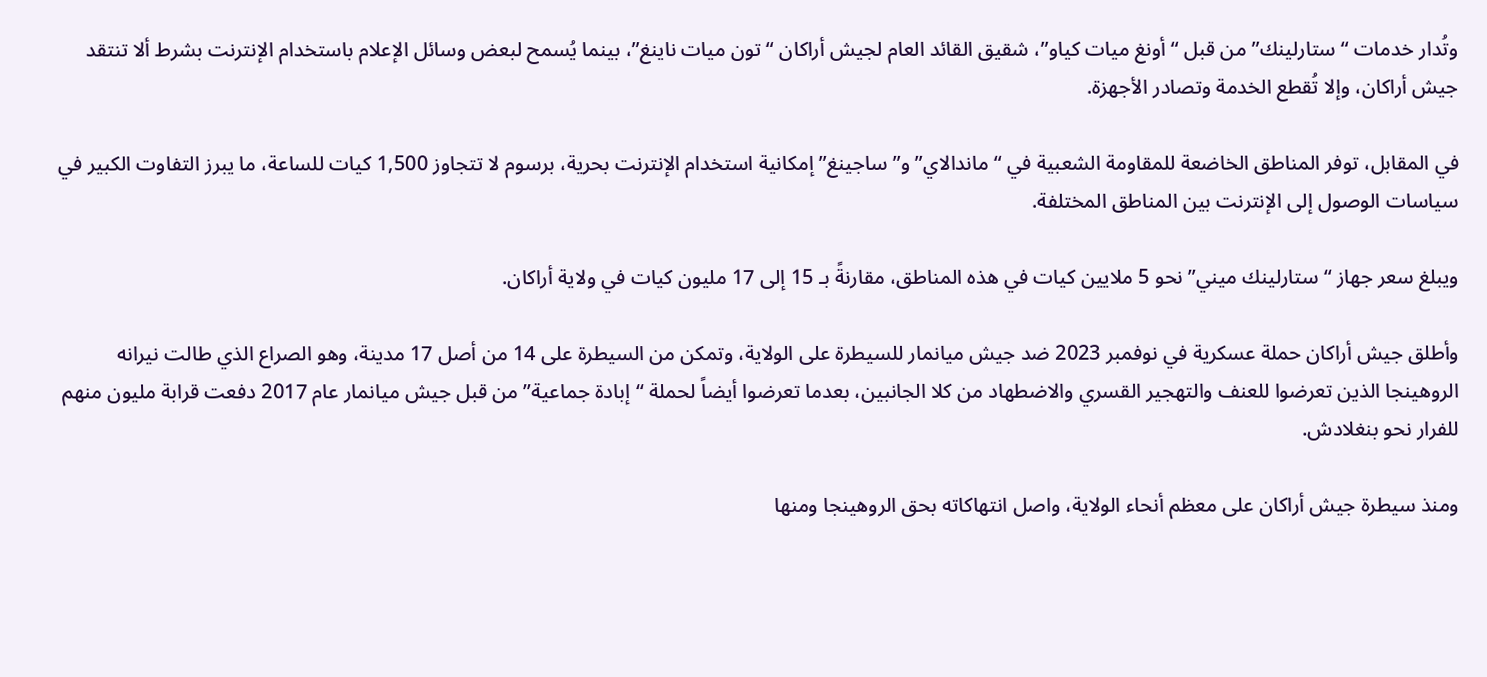وتُدار خدمات “ستارلينك” من قبل “أونغ ميات كياو”، شقيق القائد العام لجيش أراكان “تون ميات ناينغ”، بينما يُسمح لبعض وسائل الإعلام باستخدام الإنترنت بشرط ألا تنتقد جيش أراكان، وإلا تُقطع الخدمة وتصادر الأجهزة.

في المقابل، توفر المناطق الخاضعة للمقاومة الشعبية في “ماندالاي” و”ساجينغ” إمكانية استخدام الإنترنت بحرية، برسوم لا تتجاوز 1,500 كيات للساعة، ما يبرز التفاوت الكبير في سياسات الوصول إلى الإنترنت بين المناطق المختلفة.

ويبلغ سعر جهاز “ستارلينك ميني” نحو 5 ملايين كيات في هذه المناطق، مقارنةً بـ 15 إلى 17 مليون كيات في ولاية أراكان.

وأطلق جيش أراكان حملة عسكرية في نوفمبر 2023 ضد جيش ميانمار للسيطرة على الولاية، وتمكن من السيطرة على 14 من أصل 17 مدينة، وهو الصراع الذي طالت نيرانه الروهينجا الذين تعرضوا للعنف والتهجير القسري والاضطهاد من كلا الجانبين، بعدما تعرضوا أيضاً لحملة “إبادة جماعية” من قبل جيش ميانمار عام 2017 دفعت قرابة مليون منهم للفرار نحو بنغلادش.

ومنذ سيطرة جيش أراكان على معظم أنحاء الولاية، واصل انتهاكاته بحق الروهينجا ومنها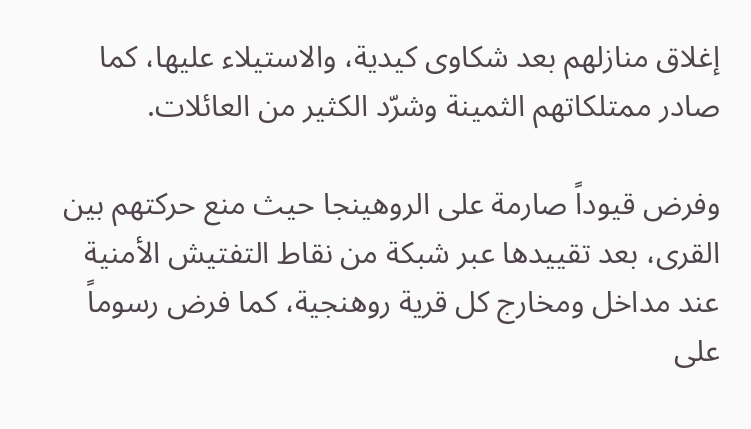إغلاق منازلهم بعد شكاوى كيدية، والاستيلاء عليها، كما صادر ممتلكاتهم الثمينة وشرّد الكثير من العائلات.

وفرض قيوداً صارمة على الروهينجا حيث منع حركتهم بين القرى، بعد تقييدها عبر شبكة من نقاط التفتيش الأمنية عند مداخل ومخارج كل قرية روهنجية، كما فرض رسوماً على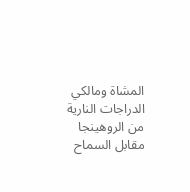المشاة ومالكي الدراجات النارية من الروهينجا مقابل السماح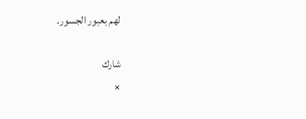لهم بعبور الجسور.

شارك
×